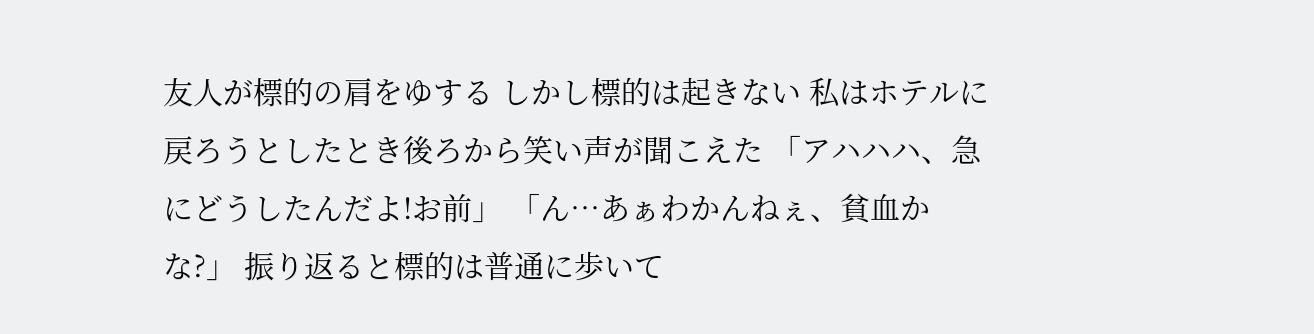友人が標的の肩をゆする しかし標的は起きない 私はホテルに戻ろうとしたとき後ろから笑い声が聞こえた 「アハハハ、急にどうしたんだよ!お前」 「ん…あぁわかんねぇ、貧血かな?」 振り返ると標的は普通に歩いて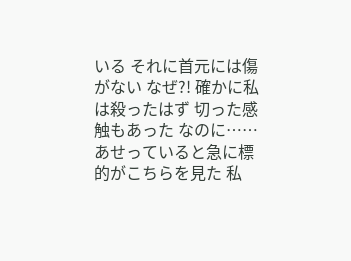いる それに首元には傷がない なぜ?! 確かに私は殺ったはず 切った感触もあった なのに…… あせっていると急に標的がこちらを見た 私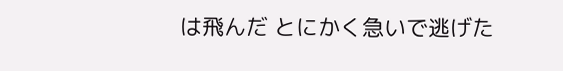は飛んだ とにかく急いで逃げた